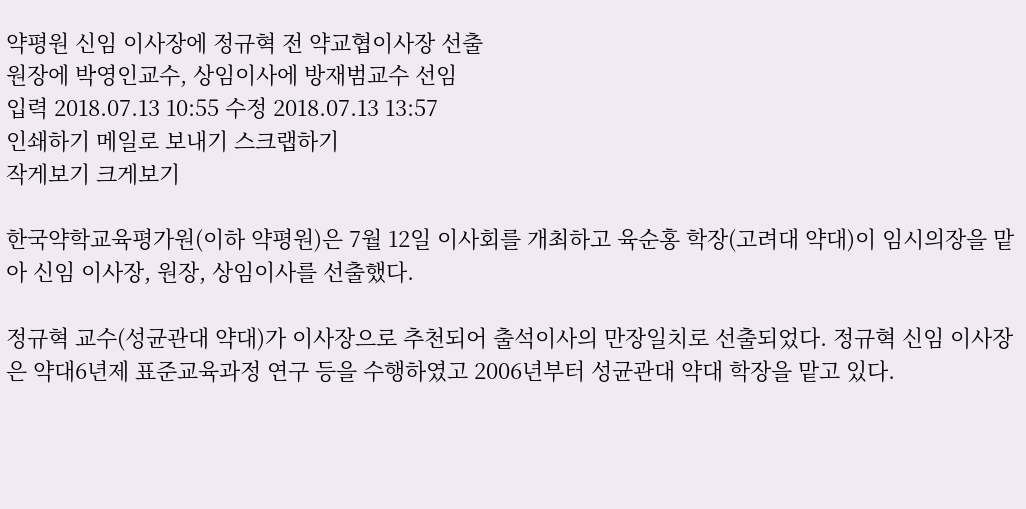약평원 신임 이사장에 정규혁 전 약교협이사장 선출
원장에 박영인교수, 상임이사에 방재범교수 선임
입력 2018.07.13 10:55 수정 2018.07.13 13:57
인쇄하기 메일로 보내기 스크랩하기
작게보기 크게보기

한국약학교육평가원(이하 약평원)은 7월 12일 이사회를 개최하고 육순홍 학장(고려대 약대)이 임시의장을 맡아 신임 이사장, 원장, 상임이사를 선출했다.

정규혁 교수(성균관대 약대)가 이사장으로 추천되어 출석이사의 만장일치로 선출되었다. 정규혁 신임 이사장은 약대6년제 표준교육과정 연구 등을 수행하였고 2006년부터 성균관대 약대 학장을 맡고 있다.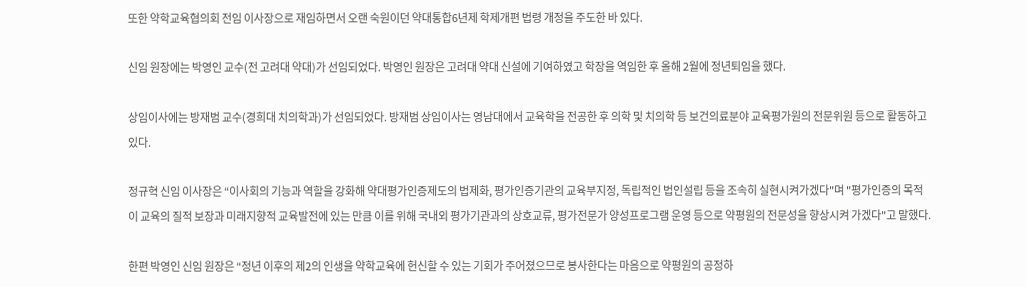또한 약학교육협의회 전임 이사장으로 재임하면서 오랜 숙원이던 약대통합6년제 학제개편 법령 개정을 주도한 바 있다.

신임 원장에는 박영인 교수(전 고려대 약대)가 선임되었다. 박영인 원장은 고려대 약대 신설에 기여하였고 학장을 역임한 후 올해 2월에 정년퇴임을 했다.

상임이사에는 방재범 교수(경희대 치의학과)가 선임되었다. 방재범 상임이사는 영남대에서 교육학을 전공한 후 의학 및 치의학 등 보건의료분야 교육평가원의 전문위원 등으로 활동하고 있다.

정규혁 신임 이사장은 “이사회의 기능과 역할을 강화해 약대평가인증제도의 법제화, 평가인증기관의 교육부지정, 독립적인 법인설립 등을 조속히 실현시켜가겠다"며 "평가인증의 목적이 교육의 질적 보장과 미래지향적 교육발전에 있는 만큼 이를 위해 국내외 평가기관과의 상호교류, 평가전문가 양성프로그램 운영 등으로 약평원의 전문성을 향상시켜 가겠다"고 말했다.

한편 박영인 신임 원장은 “정년 이후의 제2의 인생을 약학교육에 헌신할 수 있는 기회가 주어졌으므로 봉사한다는 마음으로 약평원의 공정하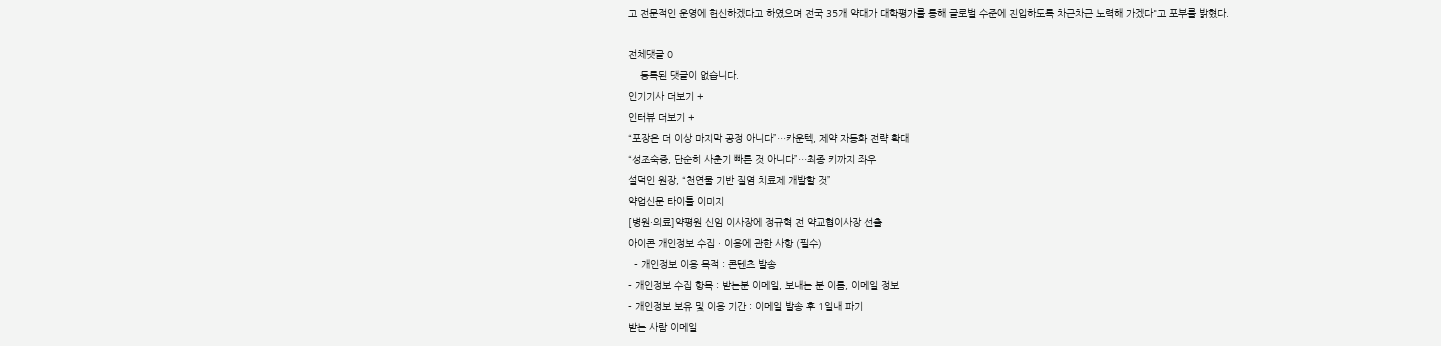고 전문적인 운영에 헌신하겠다고 하였으며 전국 35개 약대가 대학평가를 통해 글로벌 수준에 진입하도록 차근차근 노력해 가겠다"고 포부를 밝혔다.

전체댓글 0
    등록된 댓글이 없습니다.
인기기사 더보기 +
인터뷰 더보기 +
“포장은 더 이상 마지막 공정 아니다”…카운텍, 제약 자동화 전략 확대
“성조숙증, 단순히 사춘기 빠른 것 아니다”…최종 키까지 좌우
설덕인 원장, “천연물 기반 질염 치료제 개발할 것”
약업신문 타이틀 이미지
[병원·의료]약평원 신임 이사장에 정규혁 전 약교협이사장 선출
아이콘 개인정보 수집 · 이용에 관한 사항 (필수)
  - 개인정보 이용 목적 : 콘텐츠 발송
- 개인정보 수집 항목 : 받는분 이메일, 보내는 분 이름, 이메일 정보
- 개인정보 보유 및 이용 기간 : 이메일 발송 후 1일내 파기
받는 사람 이메일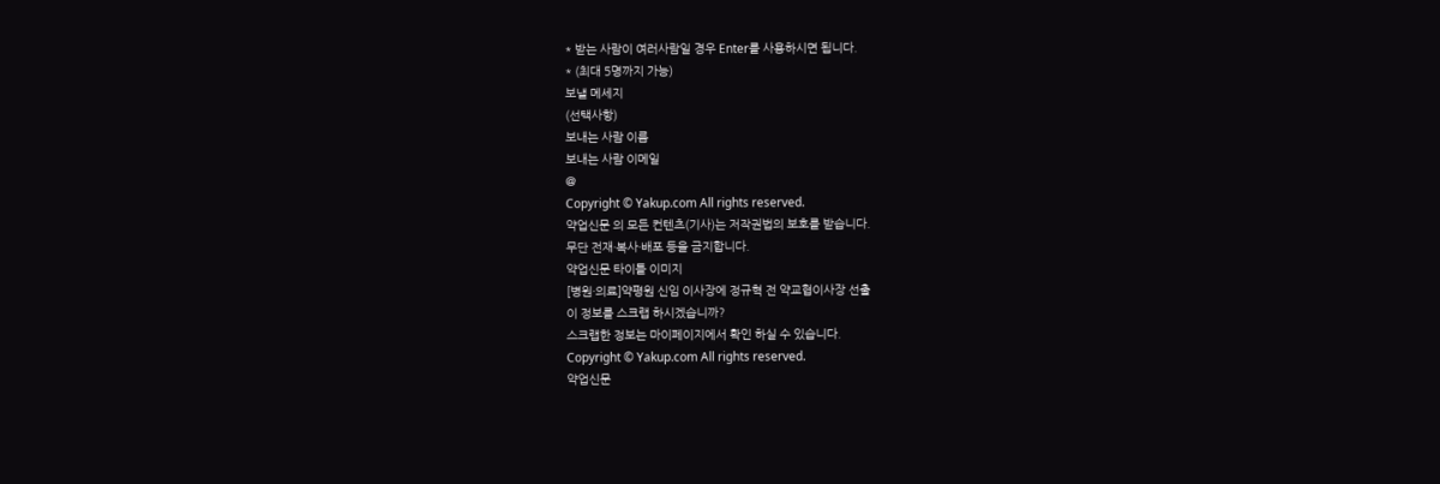* 받는 사람이 여러사람일 경우 Enter를 사용하시면 됩니다.
* (최대 5명까지 가능)
보낼 메세지
(선택사항)
보내는 사람 이름
보내는 사람 이메일
@
Copyright © Yakup.com All rights reserved.
약업신문 의 모든 컨텐츠(기사)는 저작권법의 보호를 받습니다.
무단 전재·복사·배포 등을 금지합니다.
약업신문 타이틀 이미지
[병원·의료]약평원 신임 이사장에 정규혁 전 약교협이사장 선출
이 정보를 스크랩 하시겠습니까?
스크랩한 정보는 마이페이지에서 확인 하실 수 있습니다.
Copyright © Yakup.com All rights reserved.
약업신문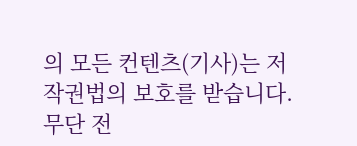의 모든 컨텐츠(기사)는 저작권법의 보호를 받습니다.
무단 전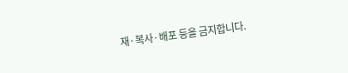재·복사·배포 등을 금지합니다.